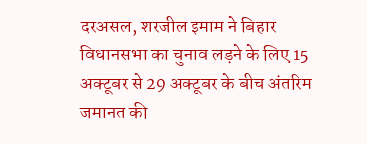दरअसल, शरजील इमाम ने बिहार विधानसभा का चुनाव लड़ने के लिए 15 अक्टूबर से 29 अक्टूबर के बीच अंतरिम जमानत की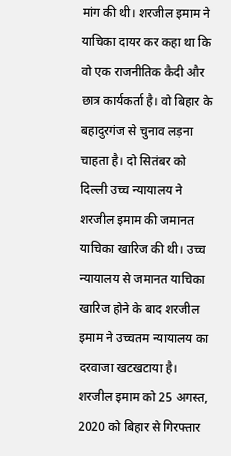मांग की थी। शरजील इमाम ने याचिका दायर कर कहा था कि वो एक राजनीतिक कैदी और छात्र कार्यकर्ता है। वो बिहार के बहादुरगंज से चुनाव लड़ना चाहता है। दो सितंबर को दिल्ली उच्च न्यायालय ने शरजील इमाम की जमानत याचिका खारिज की थी। उच्च न्यायालय से जमानत याचिका खारिज होने के बाद शरजील इमाम ने उच्चतम न्यायालय का दरवाजा खटखटाया है।
शरजील इमाम को 25 अगस्त, 2020 को बिहार से गिरफ्तार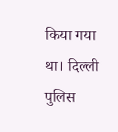किया गया था। दिल्ली पुलिस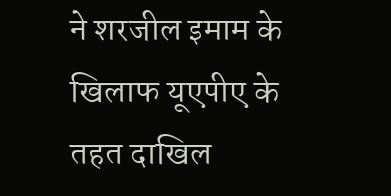ने शरजील इमाम के खिलाफ यूएपीए के तहत दाखिल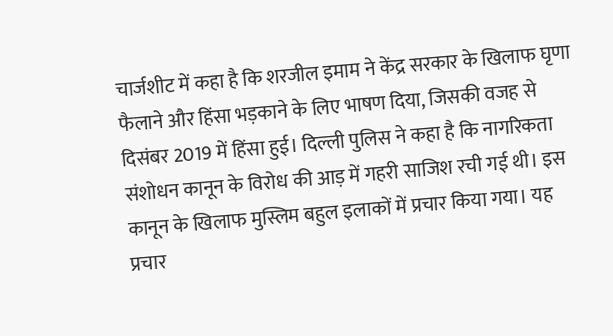चार्जशीट में कहा है कि शरजील इमाम ने केंद्र सरकार के खिलाफ घृणा फैलाने और हिंसा भड़काने के लिए भाषण दिया, जिसकी वजह से दिसंबर 2019 में हिंसा हुई। दिल्ली पुलिस ने कहा है कि नागरिकता संशोधन कानून के विरोध की आड़ में गहरी साजिश रची गई थी। इस कानून के खिलाफ मुस्लिम बहुल इलाकों में प्रचार किया गया। यह प्रचार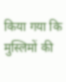किया गया कि मुस्लिमों की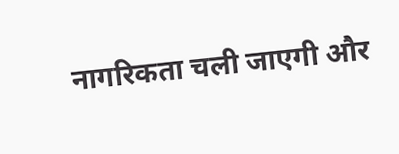नागरिकता चली जाएगी और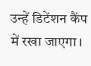उन्हें डिटेंशन कैंप में रखा जाएगा।